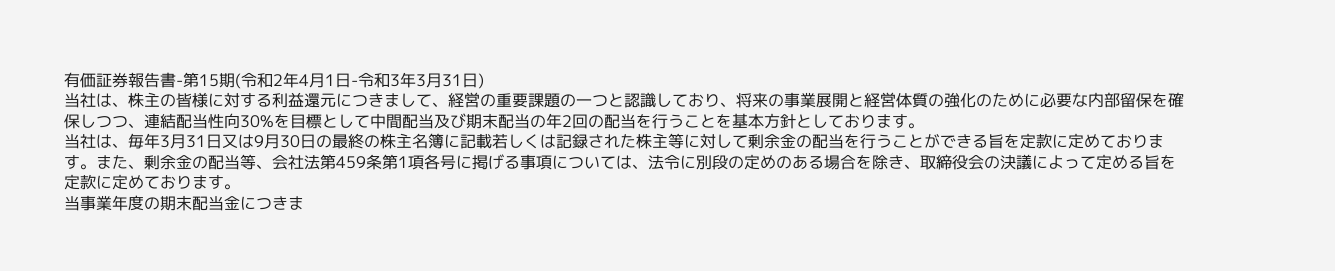有価証券報告書-第15期(令和2年4月1日-令和3年3月31日)
当社は、株主の皆様に対する利益還元につきまして、経営の重要課題の一つと認識しており、将来の事業展開と経営体質の強化のために必要な内部留保を確保しつつ、連結配当性向30%を目標として中間配当及び期末配当の年2回の配当を行うことを基本方針としております。
当社は、毎年3月31日又は9月30日の最終の株主名簿に記載若しくは記録された株主等に対して剰余金の配当を行うことができる旨を定款に定めております。また、剰余金の配当等、会社法第459条第1項各号に掲げる事項については、法令に別段の定めのある場合を除き、取締役会の決議によって定める旨を定款に定めております。
当事業年度の期末配当金につきま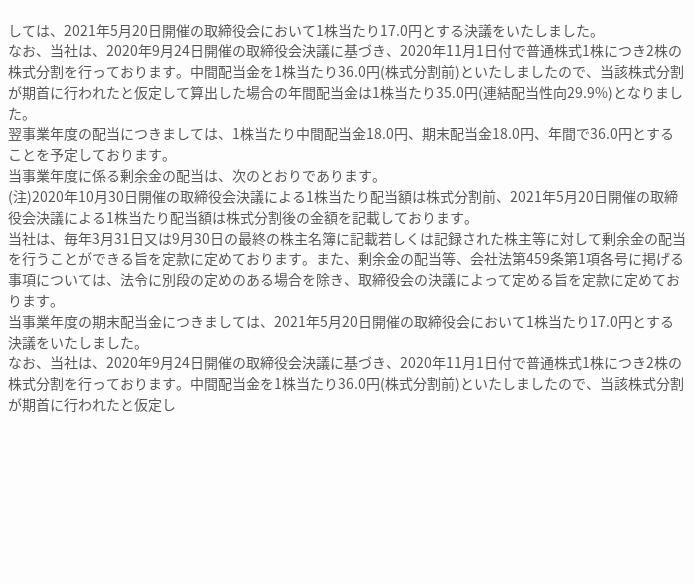しては、2021年5月20日開催の取締役会において1株当たり17.0円とする決議をいたしました。
なお、当社は、2020年9月24日開催の取締役会決議に基づき、2020年11月1日付で普通株式1株につき2株の株式分割を行っております。中間配当金を1株当たり36.0円(株式分割前)といたしましたので、当該株式分割が期首に行われたと仮定して算出した場合の年間配当金は1株当たり35.0円(連結配当性向29.9%)となりました。
翌事業年度の配当につきましては、1株当たり中間配当金18.0円、期末配当金18.0円、年間で36.0円とすることを予定しております。
当事業年度に係る剰余金の配当は、次のとおりであります。
(注)2020年10月30日開催の取締役会決議による1株当たり配当額は株式分割前、2021年5月20日開催の取締役会決議による1株当たり配当額は株式分割後の金額を記載しております。
当社は、毎年3月31日又は9月30日の最終の株主名簿に記載若しくは記録された株主等に対して剰余金の配当を行うことができる旨を定款に定めております。また、剰余金の配当等、会社法第459条第1項各号に掲げる事項については、法令に別段の定めのある場合を除き、取締役会の決議によって定める旨を定款に定めております。
当事業年度の期末配当金につきましては、2021年5月20日開催の取締役会において1株当たり17.0円とする決議をいたしました。
なお、当社は、2020年9月24日開催の取締役会決議に基づき、2020年11月1日付で普通株式1株につき2株の株式分割を行っております。中間配当金を1株当たり36.0円(株式分割前)といたしましたので、当該株式分割が期首に行われたと仮定し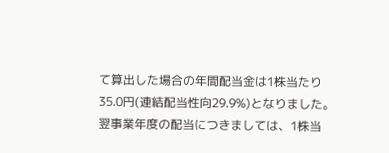て算出した場合の年間配当金は1株当たり35.0円(連結配当性向29.9%)となりました。
翌事業年度の配当につきましては、1株当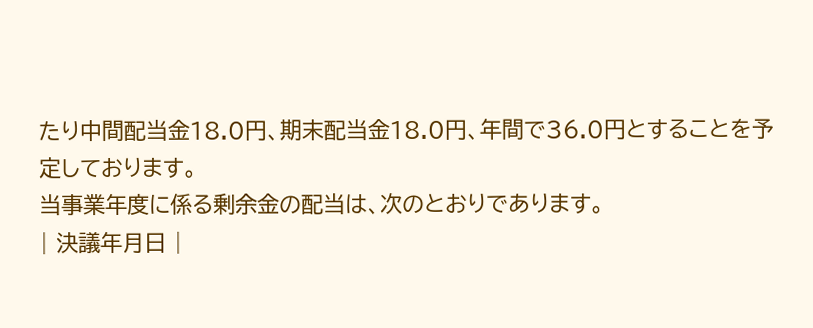たり中間配当金18.0円、期末配当金18.0円、年間で36.0円とすることを予定しております。
当事業年度に係る剰余金の配当は、次のとおりであります。
| 決議年月日 |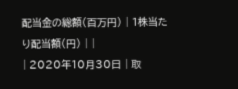配当金の総額(百万円) | 1株当たり配当額(円) | |
| 2020年10月30日 | 取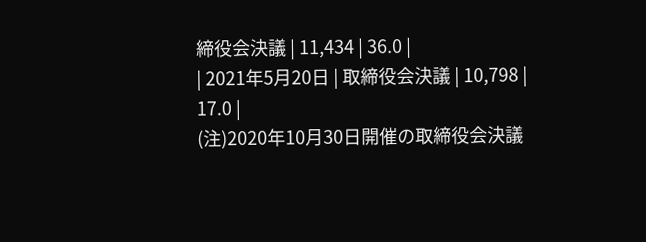締役会決議 | 11,434 | 36.0 |
| 2021年5月20日 | 取締役会決議 | 10,798 | 17.0 |
(注)2020年10月30日開催の取締役会決議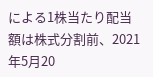による1株当たり配当額は株式分割前、2021年5月20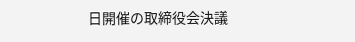日開催の取締役会決議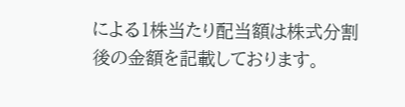による1株当たり配当額は株式分割後の金額を記載しております。